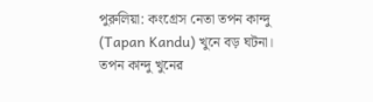পুরুলিয়া: কংগ্রেস নেতা তপন কান্দু (Tapan Kandu) খুনে বড় ঘটনা। তপন কান্দু খুনের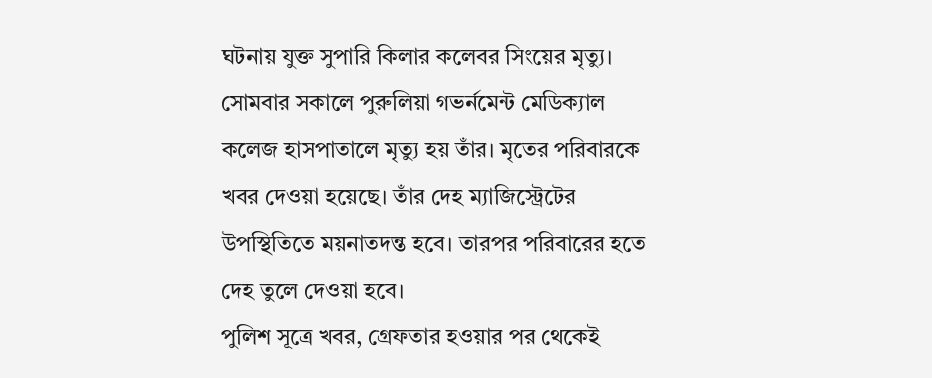ঘটনায় যুক্ত সুপারি কিলার কলেবর সিংয়ের মৃত্যু। সোমবার সকালে পুরুলিয়া গভর্নমেন্ট মেডিক্যাল কলেজ হাসপাতালে মৃত্যু হয় তাঁর। মৃতের পরিবারকে খবর দেওয়া হয়েছে। তাঁর দেহ ম্যাজিস্ট্রেটের উপস্থিতিতে ময়নাতদন্ত হবে। তারপর পরিবারের হতে দেহ তুলে দেওয়া হবে।
পুলিশ সূত্রে খবর, গ্রেফতার হওয়ার পর থেকেই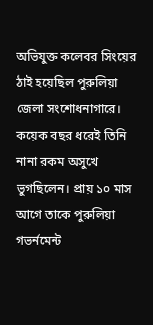অভিযুক্ত কলেবর সিংয়ের ঠাই হয়েছিল পুরুলিয়া জেলা সংশোধনাগারে। কয়েক বছর ধরেই তিনি নানা রকম অসুখে ভুগছিলেন। প্রায় ১০ মাস আগে তাকে পুরুলিয়া গভর্নমেন্ট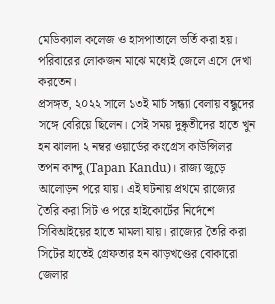মেডিক্যাল কলেজ ও হাসপাতালে ভর্তি করা হয়। পরিবারের লোকজন মাঝে মধ্যেই জেলে এসে দেখা করতেন।
প্রসঙ্গত, ২০২২ সালে ১৩ই মার্চ সন্ধ্যা বেলায় বন্ধুদের সঙ্গে বেরিয়ে ছিলেন। সেই সময় দুষ্কৃতীদের হাতে খুন হন ঝালদা ২ নম্বর ওয়ার্ডের কংগ্রেস কাউন্সিলর তপন কান্দু (Tapan Kandu)। রাজ্য জুড়ে আলোড়ন পরে যায়। এই ঘটনায় প্রথমে রাজ্যের তৈরি করা সিট ও পরে হাইকোর্টের নির্দেশে সিবিআইয়ের হাতে মামলা যায়। রাজ্যের তৈরি করা সিটের হাতেই গ্রেফতার হন ঝাড়খণ্ডের বোকারো জেলার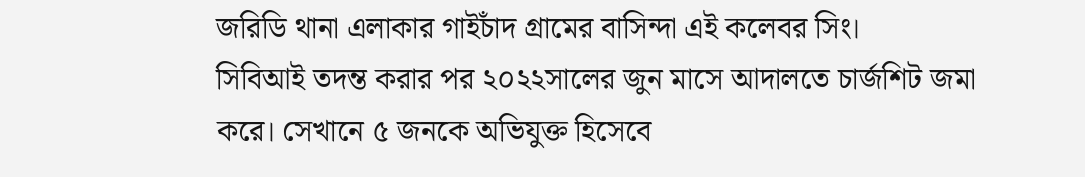জরিডি থানা এলাকার গাইচাঁদ গ্রামের বাসিন্দা এই কলেবর সিং।
সিবিআই তদন্ত করার পর ২০২২সালের জুন মাসে আদালতে চার্জশিট জমা করে। সেখানে ৫ জনকে অভিযুক্ত হিসেবে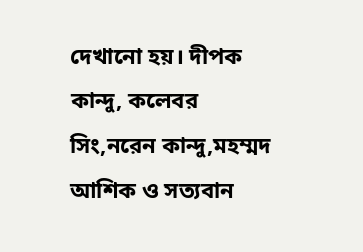দেখানো হয়। দীপক কান্দু, কলেবর সিং,নরেন কান্দু,মহম্মদ আশিক ও সত্যবান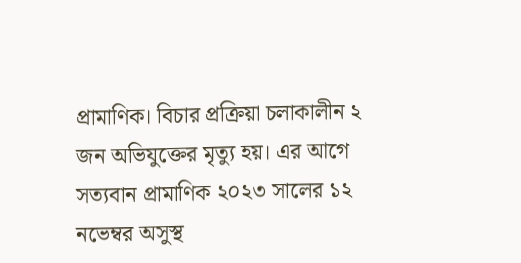প্রামাণিক। বিচার প্রক্রিয়া চলাকালীন ২ জন অভিযুক্তের মৃত্যু হয়। এর আগে সত্যবান প্রামাণিক ২০২৩ সালের ১২ নভেম্বর অসুস্থ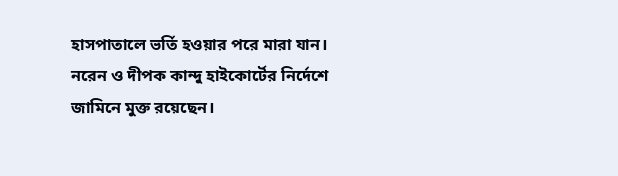হাসপাতালে ভর্তি হওয়ার পরে মারা যান। নরেন ও দীপক কান্দু হাইকোর্টের নির্দেশে জামিনে মুক্ত রয়েছেন।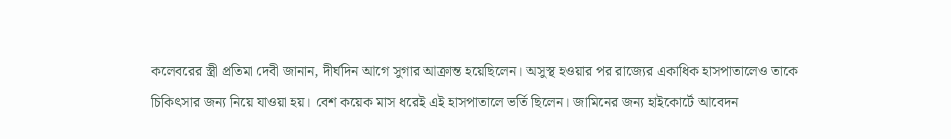কলেবরের স্ত্রী প্রতিমা দেবী জানান, দীর্ঘদিন আগে সুগার আক্রান্ত হয়েছিলেন। অসুস্থ হওয়ার পর রাজ্যের একাধিক হাসপাতালেও তাকে চিকিৎসার জন্য নিয়ে যাওয়া হয়। বেশ কয়েক মাস ধরেই এই হাসপাতালে ভর্তি ছিলেন। জামিনের জন্য হাইকোর্টে আবেদন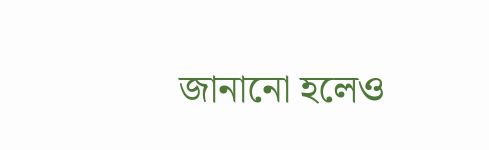জানানো হলেও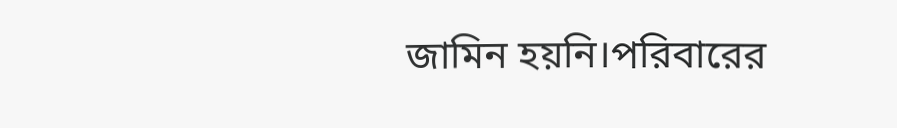জামিন হয়নি।পরিবারের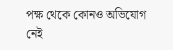পক্ষ থেকে কোনও অভিযোগ নেই